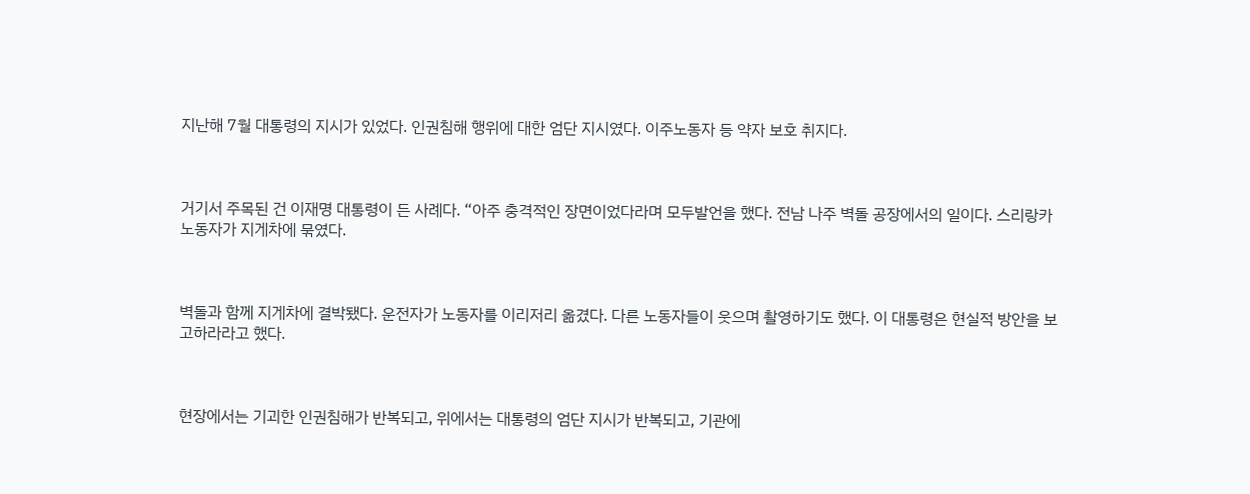지난해 7월 대통령의 지시가 있었다. 인권침해 행위에 대한 엄단 지시였다. 이주노동자 등 약자 보호 취지다.



거기서 주목된 건 이재명 대통령이 든 사례다. “아주 충격적인 장면이었다라며 모두발언을 했다. 전남 나주 벽돌 공장에서의 일이다. 스리랑카 노동자가 지게차에 묶였다.



벽돌과 함께 지게차에 결박됐다. 운전자가 노동자를 이리저리 옮겼다. 다른 노동자들이 웃으며 촬영하기도 했다. 이 대통령은 현실적 방안을 보고하라라고 했다.



현장에서는 기괴한 인권침해가 반복되고, 위에서는 대통령의 엄단 지시가 반복되고, 기관에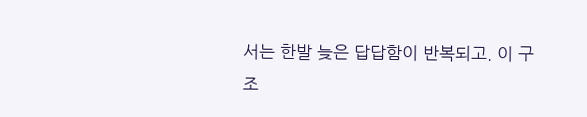서는 한발 늦은 답답함이 반복되고. 이 구조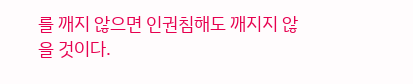를 깨지 않으면 인권침해도 깨지지 않을 것이다.